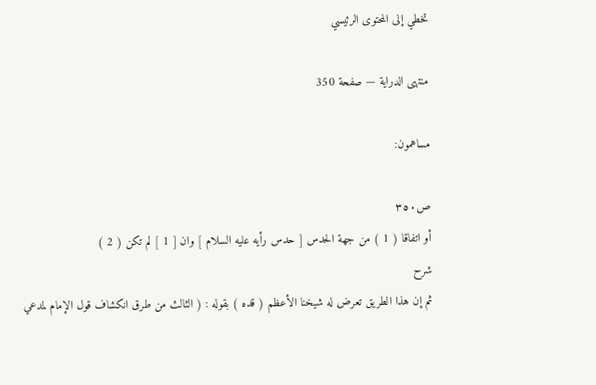تخطي إلى المحتوى الرئيسي

منتهى الدراية — صفحة 350

مساهمون:

ص٣٥٠
أو اتفاقا ( 1 ) من جهة الحدس [ حدس رأيه عليه السلام ] وان [ 1 ] لم تكن ( 2 )
شرح
ثم إن هذا الطريق تعرض له شيخنا الأعظم ( قده ) بقوله : ( الثالث من طرق انكشاف قول الإمام لمدعي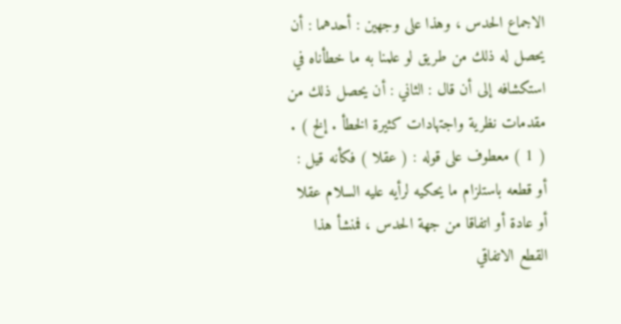الاجماع الحدس ، وهذا على وجهين : أحدهما : أن يحصل له ذلك من طريق لو علمنا به ما خطأناه في استكشافه إلى أن قال : الثاني : أن يحصل ذلك من مقدمات نظرية واجتهادات كثيرة الخطأ . إلخ ) . ( 1 ) معطوف على قوله : ( عقلا ) فكأنه قيل : أو قطعه باستلزام ما يحكيه لرأيه عليه السلام عقلا أو عادة أو اتفاقا من جهة الحدس ، فمنشأ هذا القطع الاتفاقي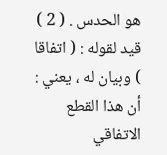هو الحدس . ( 2 ) قيد لقوله : ( اتفاقا ) وبيان له ، يعني : أن هذا القطع الاتفاقي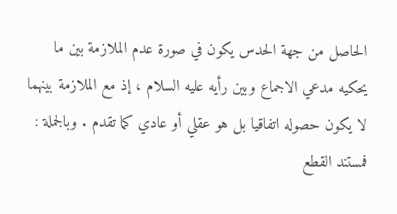الحاصل من جهة الحدس يكون في صورة عدم الملازمة بين ما يحكيه مدعي الاجماع وبين رأيه عليه السلام ، إذ مع الملازمة بينهما لا يكون حصوله اتفاقيا بل هو عقلي أو عادي كما تقدم . وبالجملة : فمستند القطع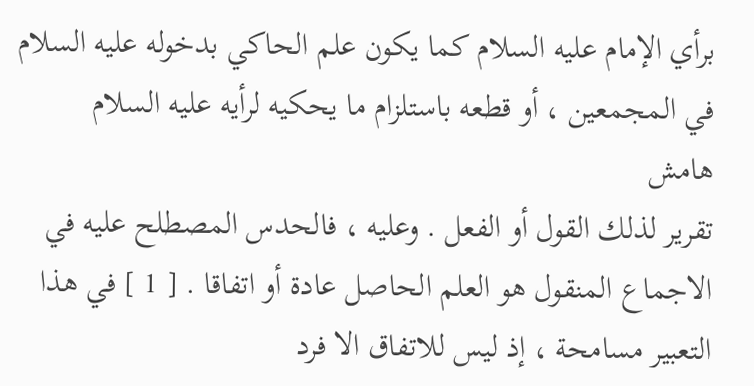برأي الإمام عليه السلام كما يكون علم الحاكي بدخوله عليه السلام في المجمعين ، أو قطعه باستلزام ما يحكيه لرأيه عليه السلام
هامش
تقرير لذلك القول أو الفعل . وعليه ، فالحدس المصطلح عليه في الاجماع المنقول هو العلم الحاصل عادة أو اتفاقا . [ 1 ] في هذا التعبير مسامحة ، إذ ليس للاتفاق الا فرد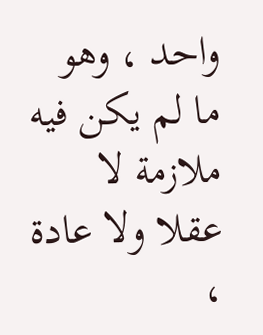واحد ، وهو ما لم يكن فيه ملازمة لا عقلا ولا عادة ،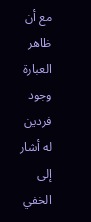مع أن ظاهر العبارة وجود فردين له أشار إلى الخفي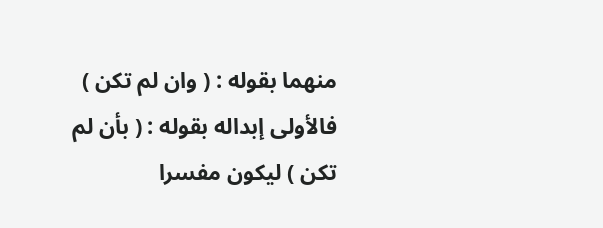منهما بقوله : ( وان لم تكن ) فالأولى إبداله بقوله : ( بأن لم تكن ) ليكون مفسرا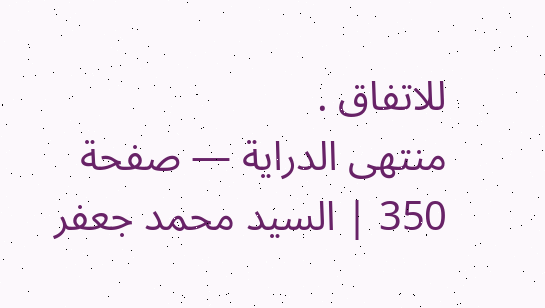للاتفاق .
منتهى الدراية — صفحة 350 | السيد محمد جعفر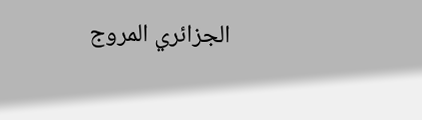الجزائري المروج